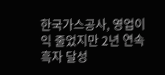한국가스공사, 영업이익 줄었지만 2년 연속 흑자 달성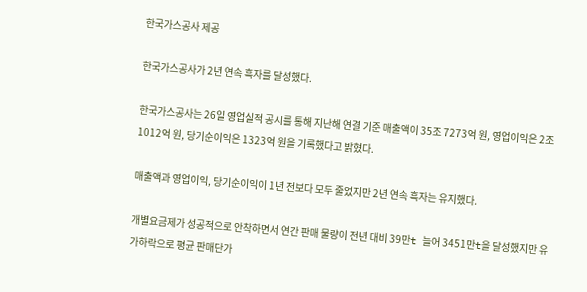한국가스공사 제공

한국가스공사가 2년 연속 흑자를 달성했다.

한국가스공사는 26일 영업실적 공시를 통해 지난해 연결 기준 매출액이 35조 7273억 원, 영업이익은 2조 1012억 원, 당기순이익은 1323억 원을 기록했다고 밝혔다.

매출액과 영업이익, 당기순이익이 1년 전보다 모두 줄었지만 2년 연속 흑자는 유지했다.

개별요금제가 성공적으로 안착하면서 연간 판매 물량이 전년 대비 39만t 늘어 3451만t을 달성했지만 유가하락으로 평균 판매단가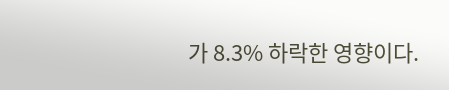가 8.3% 하락한 영향이다.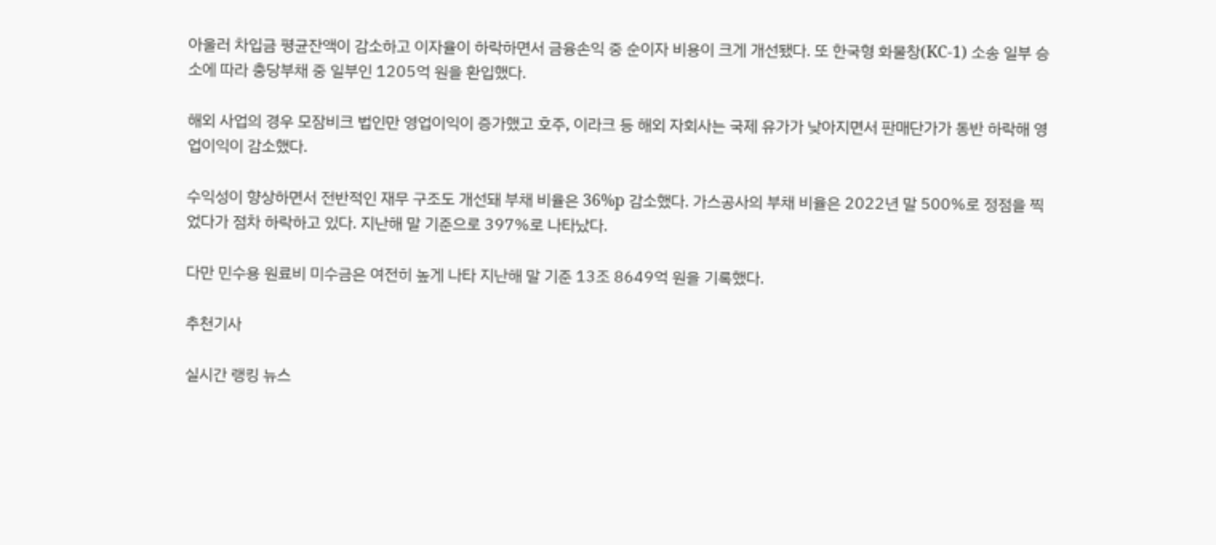아울러 차입금 평균잔액이 감소하고 이자율이 하락하면서 금융손익 중 순이자 비용이 크게 개선됐다. 또 한국형 화물창(KC-1) 소송 일부 승소에 따라 충당부채 중 일부인 1205억 원을 환입했다.

해외 사업의 경우 모잠비크 법인만 영업이익이 증가했고 호주, 이라크 등 해외 자회사는 국제 유가가 낮아지면서 판매단가가 동반 하락해 영업이익이 감소했다.

수익성이 향상하면서 전반적인 재무 구조도 개선돼 부채 비율은 36%p 감소했다. 가스공사의 부채 비율은 2022년 말 500%로 정점을 찍었다가 점차 하락하고 있다. 지난해 말 기준으로 397%로 나타났다.

다만 민수용 원료비 미수금은 여전히 높게 나타 지난해 말 기준 13조 8649억 원을 기록했다.

추천기사

실시간 랭킹 뉴스